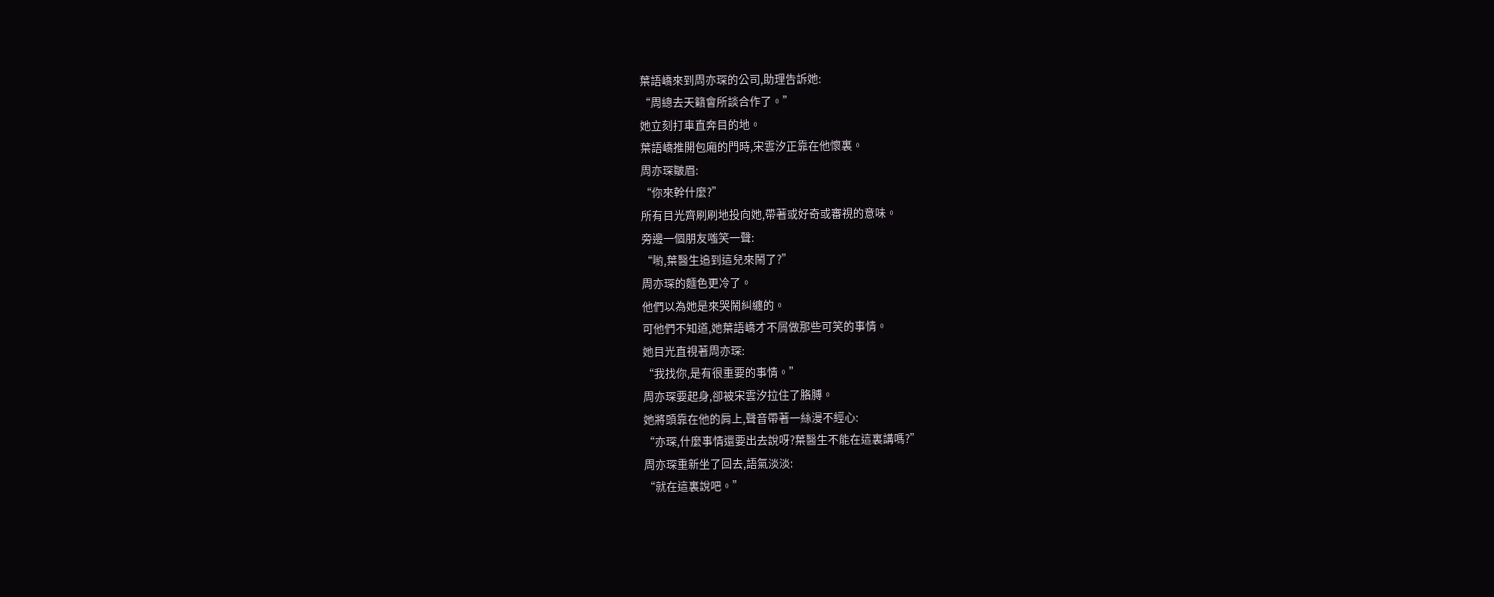葉語嶠來到周亦琛的公司,助理告訴她:
“周總去天籟會所談合作了。”
她立刻打車直奔目的地。
葉語嶠推開包廂的門時,宋雲汐正靠在他懷裏。
周亦琛皺眉:
“你來幹什麼?”
所有目光齊刷刷地投向她,帶著或好奇或審視的意味。
旁邊一個朋友嗤笑一聲:
“喲,葉醫生追到這兒來鬧了?”
周亦琛的麵色更冷了。
他們以為她是來哭鬧糾纏的。
可他們不知道,她葉語嶠才不屑做那些可笑的事情。
她目光直視著周亦琛:
“我找你,是有很重要的事情。”
周亦琛要起身,卻被宋雲汐拉住了胳膊。
她將頭靠在他的肩上,聲音帶著一絲漫不經心:
“亦琛,什麼事情還要出去說呀?葉醫生不能在這裏講嗎?”
周亦琛重新坐了回去,語氣淡淡:
“就在這裏說吧。”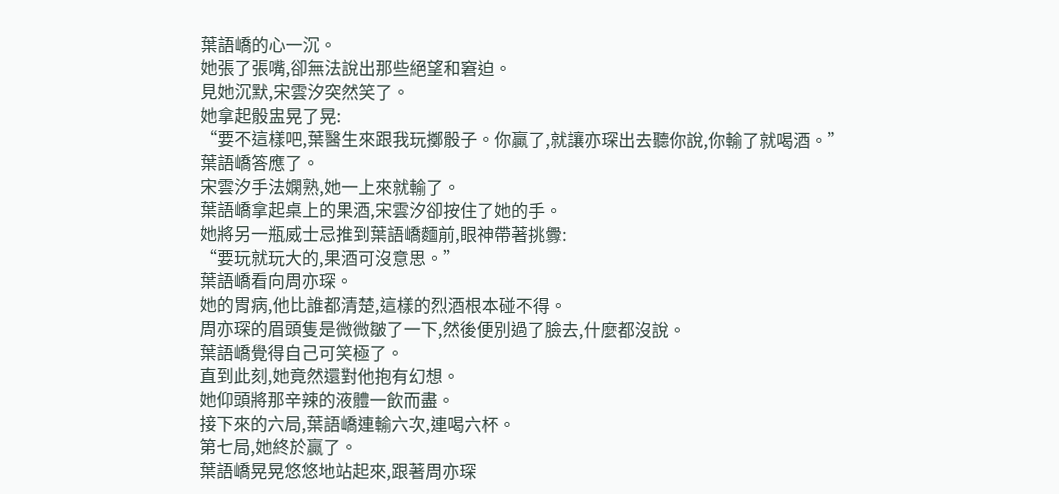葉語嶠的心一沉。
她張了張嘴,卻無法說出那些絕望和窘迫。
見她沉默,宋雲汐突然笑了。
她拿起骰盅晃了晃:
“要不這樣吧,葉醫生來跟我玩擲骰子。你贏了,就讓亦琛出去聽你說,你輸了就喝酒。”
葉語嶠答應了。
宋雲汐手法嫻熟,她一上來就輸了。
葉語嶠拿起桌上的果酒,宋雲汐卻按住了她的手。
她將另一瓶威士忌推到葉語嶠麵前,眼神帶著挑釁:
“要玩就玩大的,果酒可沒意思。”
葉語嶠看向周亦琛。
她的胃病,他比誰都清楚,這樣的烈酒根本碰不得。
周亦琛的眉頭隻是微微皺了一下,然後便別過了臉去,什麼都沒說。
葉語嶠覺得自己可笑極了。
直到此刻,她竟然還對他抱有幻想。
她仰頭將那辛辣的液體一飲而盡。
接下來的六局,葉語嶠連輸六次,連喝六杯。
第七局,她終於贏了。
葉語嶠晃晃悠悠地站起來,跟著周亦琛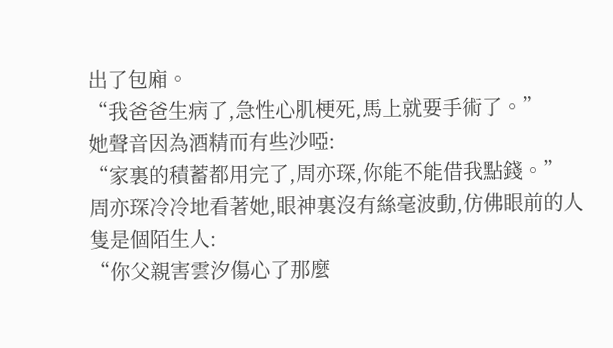出了包廂。
“我爸爸生病了,急性心肌梗死,馬上就要手術了。”
她聲音因為酒精而有些沙啞:
“家裏的積蓄都用完了,周亦琛,你能不能借我點錢。”
周亦琛冷冷地看著她,眼神裏沒有絲毫波動,仿佛眼前的人隻是個陌生人:
“你父親害雲汐傷心了那麼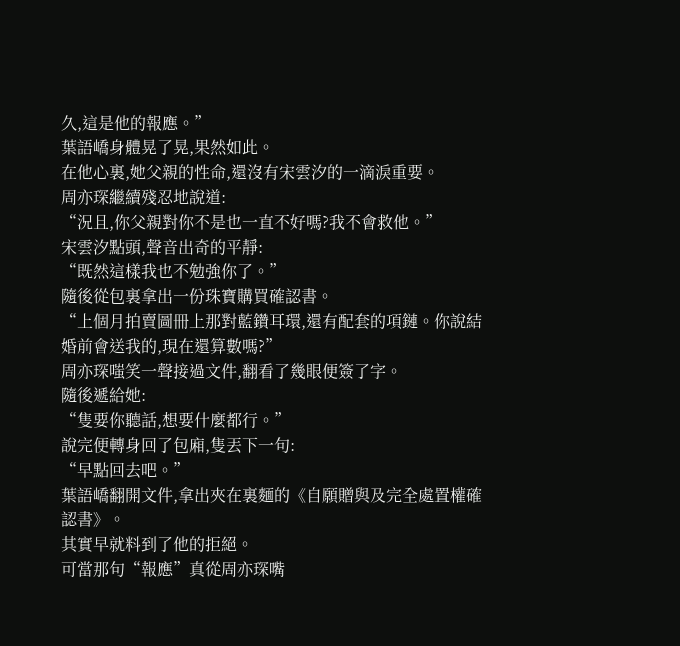久,這是他的報應。”
葉語嶠身體晃了晃,果然如此。
在他心裏,她父親的性命,還沒有宋雲汐的一滴淚重要。
周亦琛繼續殘忍地說道:
“況且,你父親對你不是也一直不好嗎?我不會救他。”
宋雲汐點頭,聲音出奇的平靜:
“既然這樣我也不勉強你了。”
隨後從包裏拿出一份珠寶購買確認書。
“上個月拍賣圖冊上那對藍鑽耳環,還有配套的項鏈。你說結婚前會送我的,現在還算數嗎?”
周亦琛嗤笑一聲接過文件,翻看了幾眼便簽了字。
隨後遞給她:
“隻要你聽話,想要什麼都行。”
說完便轉身回了包廂,隻丟下一句:
“早點回去吧。”
葉語嶠翻開文件,拿出夾在裏麵的《自願贈與及完全處置權確認書》。
其實早就料到了他的拒絕。
可當那句“報應”真從周亦琛嘴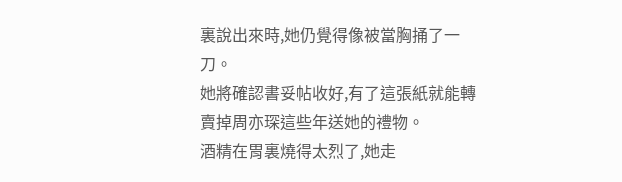裏說出來時,她仍覺得像被當胸捅了一刀。
她將確認書妥帖收好,有了這張紙就能轉賣掉周亦琛這些年送她的禮物。
酒精在胃裏燒得太烈了,她走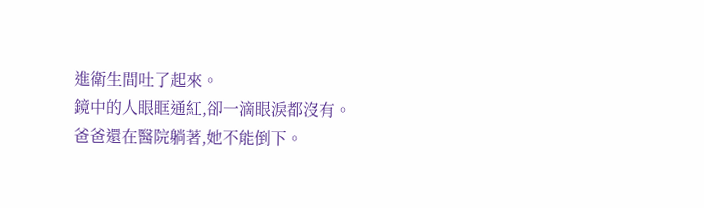進衛生間吐了起來。
鏡中的人眼眶通紅,卻一滴眼淚都沒有。
爸爸還在醫院躺著,她不能倒下。